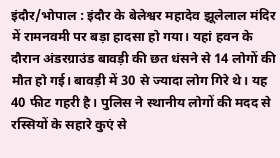इंदौर/भोपाल : इंदौर के बेलेश्वर महादेव झूलेलाल मंदिर में रामनवमी पर बड़ा हादसा हो गया। यहां हवन के दौरान अंडरग्राउंड बावड़ी की छत धंसने से 14 लोगों की मौत हो गई। बावड़ी में 30 से ज्यादा लोग गिरे थे। यह 40 फीट गहरी है। पुलिस ने स्थानीय लोगों की मदद से रस्सियों के सहारे कुएं से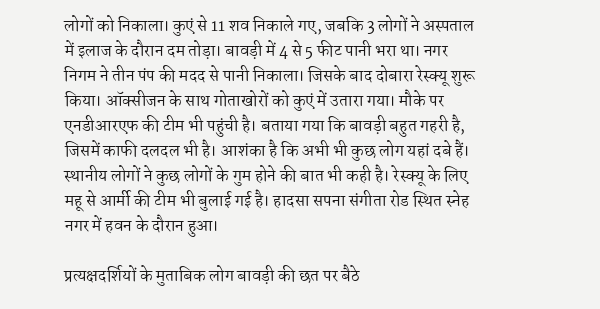लोगों को निकाला। कुएं से 11 शव निकाले गए, जबकि 3 लोगों ने अस्पताल में इलाज के दौरान दम तोड़ा। बावड़ी में 4 से 5 फीट पानी भरा था। नगर निगम ने तीन पंप की मदद से पानी निकाला। जिसके बाद दोबारा रेस्क्यू शुरू किया। ऑक्सीजन के साथ गोताखोरों को कुएं में उतारा गया। मौके पर एनडीआरएफ की टीम भी पहुंची है। बताया गया कि बावड़ी बहुत गहरी है, जिसमें काफी दलदल भी है। आशंका है कि अभी भी कुछ लोग यहां दबे हैं। स्थानीय लोगों ने कुछ लोगों के गुम होने की बात भी कही है। रेस्क्यू के लिए महू से आर्मी की टीम भी बुलाई गई है। हादसा सपना संगीता रोड स्थित स्नेह नगर में हवन के दौरान हुआ।

प्रत्यक्षदर्शियों के मुताबिक लोग बावड़ी की छत पर बैठे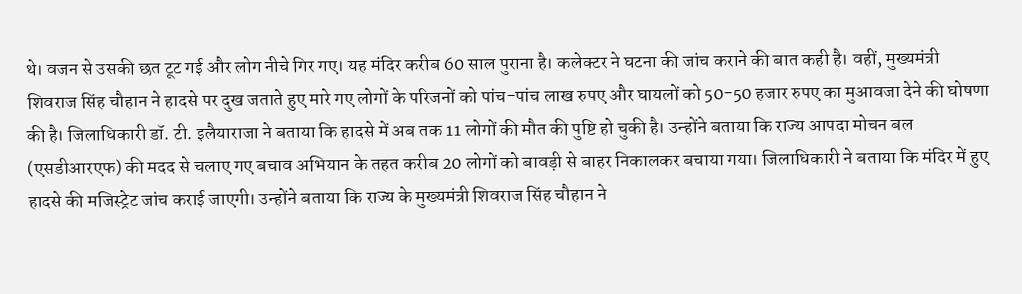थे। वजन से उसकी छत टूट गई और लोग नीचे गिर गए। यह मंदिर करीब 60 साल पुराना है। कलेक्टर ने घटना की जांच कराने की बात कही है। वहीं, मुख्यमंत्री शिवराज सिंह चौहान ने हादसे पर दुख जताते हुए मारे गए लोगों के परिजनों को पांच-पांच लाख रुपए और घायलों को 50-50 हजार रुपए का मुआवजा देने की घोषणा की है। जिलाधिकारी डॉ. टी. इलैयाराजा ने बताया कि हादसे में अब तक 11 लोगों की मौत की पुष्टि हो चुकी है। उन्होंने बताया कि राज्य आपदा मोचन बल (एसडीआरएफ) की मदद से चलाए गए बचाव अभियान के तहत करीब 20 लोगों को बावड़ी से बाहर निकालकर बचाया गया। जिलाधिकारी ने बताया कि मंदिर में हुए हादसे की मजिस्ट्रेट जांच कराई जाएगी। उन्होंने बताया कि राज्य के मुख्यमंत्री शिवराज सिंह चौहान ने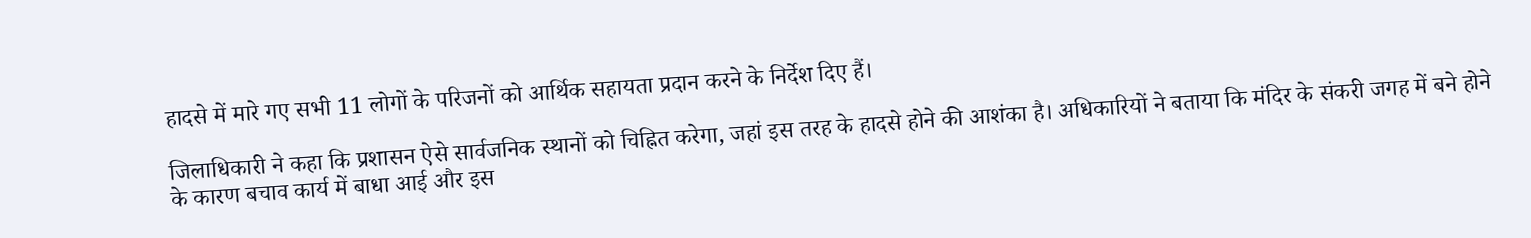हादसे में मारे गए सभी 11 लोगों के परिजनों को आर्थिक सहायता प्रदान करने के निर्देश दिए हैं।

जिलाधिकारी ने कहा कि प्रशासन ऐसे सार्वजनिक स्थानों को चिह्नित करेगा, जहां इस तरह के हादसे होने की आशंका है। अधिकारियों ने बताया कि मंदिर के संकरी जगह में बने होने के कारण बचाव कार्य में बाधा आई और इस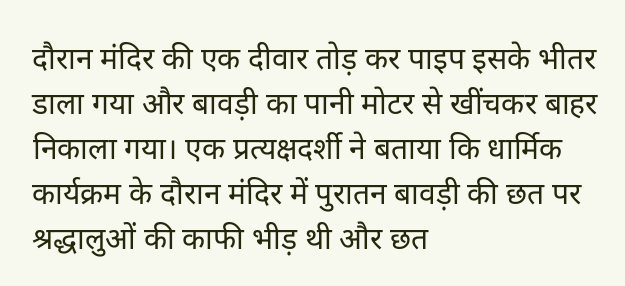दौरान मंदिर की एक दीवार तोड़ कर पाइप इसके भीतर डाला गया और बावड़ी का पानी मोटर से खींचकर बाहर निकाला गया। एक प्रत्यक्षदर्शी ने बताया कि धार्मिक कार्यक्रम के दौरान मंदिर में पुरातन बावड़ी की छत पर श्रद्धालुओं की काफी भीड़ थी और छत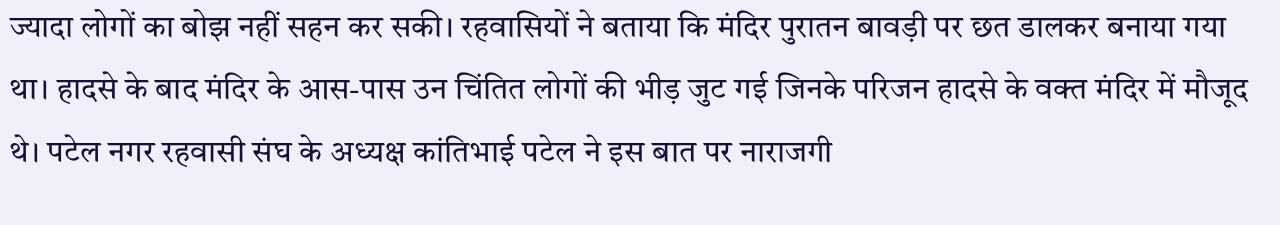ज्यादा लोगों का बोझ नहीं सहन कर सकी। रहवासियों ने बताया कि मंदिर पुरातन बावड़ी पर छत डालकर बनाया गया था। हादसे के बाद मंदिर के आस-पास उन चिंतित लोगों की भीड़ जुट गई जिनके परिजन हादसे के वक्त मंदिर में मौजूद थे। पटेल नगर रहवासी संघ के अध्यक्ष कांतिभाई पटेल ने इस बात पर नाराजगी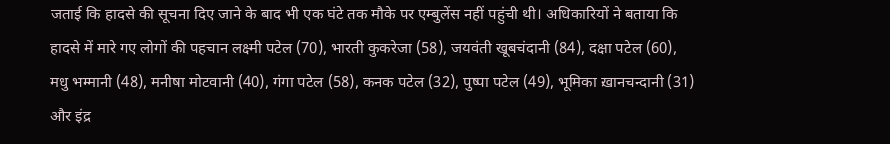जताई कि हादसे की सूचना दिए जाने के बाद भी एक घंटे तक मौके पर एम्बुलेंस नहीं पहुंची थी। अधिकारियों ने बताया कि हादसे में मारे गए लोगों की पहचान लक्ष्मी पटेल (70), भारती कुकरेजा (58), जयवंती खूबचंदानी (84), दक्षा पटेल (60), मधु भम्मानी (48), मनीषा मोटवानी (40), गंगा पटेल (58), कनक पटेल (32), पुष्पा पटेल (49), भूमिका ख़ानचन्दानी (31) और इंद्र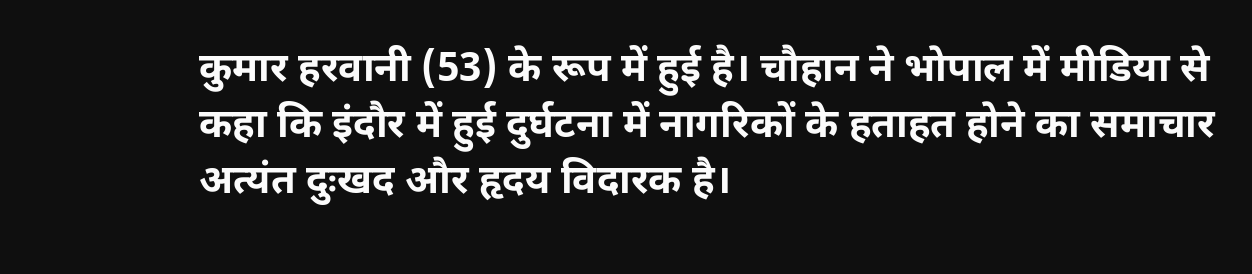कुमार हरवानी (53) के रूप में हुई है। चौहान ने भोपाल में मीडिया से कहा कि इंदौर में हुई दुर्घटना में नागरिकों के हताहत होने का समाचार अत्यंत दुःखद और हृदय विदारक है।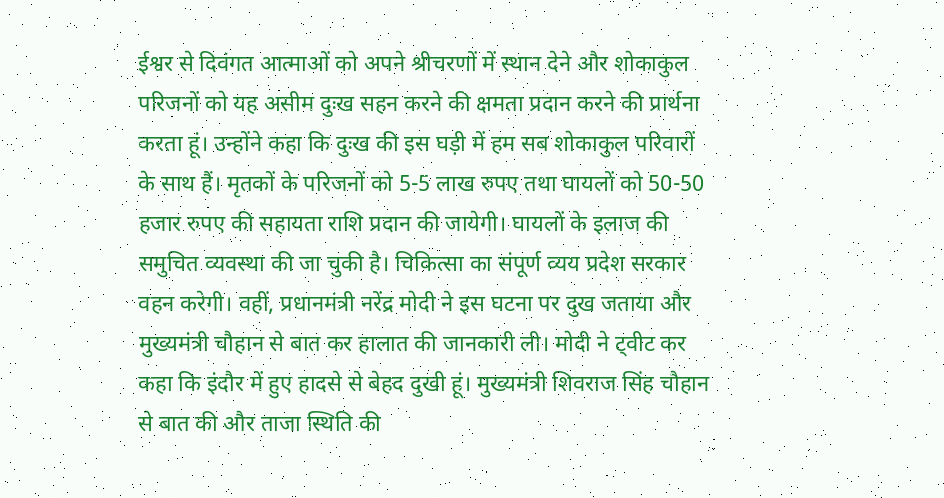ईश्वर से दिवंगत आत्माओं को अपने श्रीचरणों में स्थान देने और शोकाकुल परिजनों को यह असीम दुःख सहन करने की क्षमता प्रदान करने की प्रार्थना करता हूं। उन्होंने कहा कि दुःख की इस घड़ी में हम सब शोकाकुल परिवारों के साथ हैं। मृतकों के परिजनों को 5-5 लाख रुपए तथा घायलों को 50-50 हजार रुपए की सहायता राशि प्रदान की जायेगी। घायलों के इलाज की समुचित व्यवस्था की जा चुकी है। चिकित्सा का संपूर्ण व्यय प्रदेश सरकार वहन करेगी। वहीं, प्रधानमंत्री नरेंद्र मोदी ने इस घटना पर दुख जताया और मुख्यमंत्री चौहान से बात कर हालात की जानकारी ली। मोदी ने ट्वीट कर कहा कि इंदौर में हुए हादसे से बेहद दुखी हूं। मुख्यमंत्री शिवराज सिंह चौहान से बात की और ताजा स्थिति की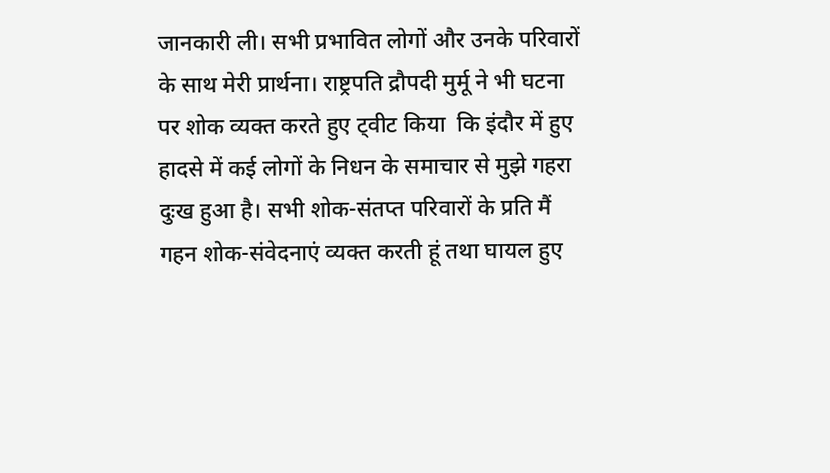जानकारी ली। सभी प्रभावित लोगों और उनके परिवारों के साथ मेरी प्रार्थना। राष्ट्रपति द्रौपदी मुर्मू ने भी घटना पर शोक व्यक्त करते हुए ट्वीट किया  कि इंदौर में हुए हादसे में कई लोगों के निधन के समाचार से मुझे गहरा दुःख हुआ है। सभी शोक-संतप्त परिवारों के प्रति मैं गहन शोक-संवेदनाएं व्यक्त करती हूं तथा घायल हुए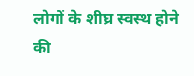लोगों के शीघ्र स्वस्थ होने की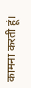कामना करती हूं।